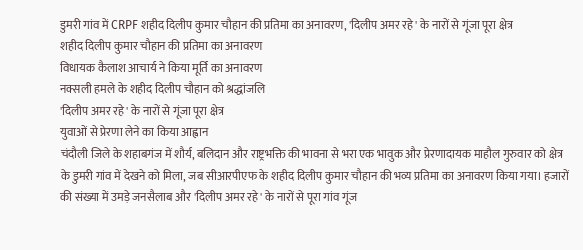डुमरी गांव में CRPF शहीद दिलीप कुमार चौहान की प्रतिमा का अनावरण, 'दिलीप अमर रहे' के नारों से गूंजा पूरा क्षेत्र
शहीद दिलीप कुमार चौहान की प्रतिमा का अनावरण
विधायक कैलाश आचार्य ने किया मूर्ति का अनावरण
नक्सली हमले के शहीद दिलीप चौहान को श्रद्धांजलि
'दिलीप अमर रहे' के नारों से गूंजा पूरा क्षेत्र
युवाओं से प्रेरणा लेने का किया आह्वान
चंदौली जिले के शहाबगंज में शौर्य, बलिदान और राष्ट्रभक्ति की भावना से भरा एक भावुक और प्रेरणादायक माहौल गुरुवार को क्षेत्र के डुमरी गांव में देखने को मिला, जब सीआरपीएफ के शहीद दिलीप कुमार चौहान की भव्य प्रतिमा का अनावरण किया गया। हजारों की संख्या में उमड़े जनसैलाब और 'दिलीप अमर रहे' के नारों से पूरा गांव गूंज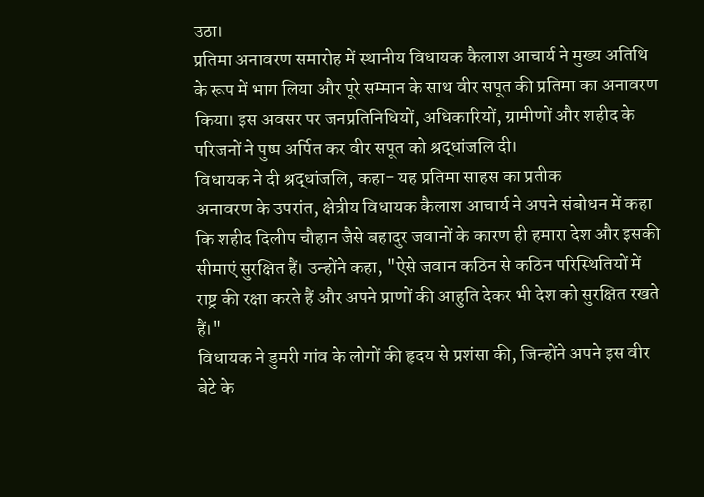उठा।
प्रतिमा अनावरण समारोह में स्थानीय विधायक कैलाश आचार्य ने मुख्य अतिथि के रूप में भाग लिया और पूरे सम्मान के साथ वीर सपूत की प्रतिमा का अनावरण किया। इस अवसर पर जनप्रतिनिधियों, अधिकारियों, ग्रामीणों और शहीद के परिजनों ने पुष्प अर्पित कर वीर सपूत को श्रद्धांजलि दी।
विधायक ने दी श्रद्धांजलि, कहा- यह प्रतिमा साहस का प्रतीक
अनावरण के उपरांत, क्षेत्रीय विधायक कैलाश आचार्य ने अपने संबोधन में कहा कि शहीद दिलीप चौहान जैसे बहादुर जवानों के कारण ही हमारा देश और इसकी सीमाएं सुरक्षित हैं। उन्होंने कहा, "ऐसे जवान कठिन से कठिन परिस्थितियों में राष्ट्र की रक्षा करते हैं और अपने प्राणों की आहुति देकर भी देश को सुरक्षित रखते हैं।"
विधायक ने डुमरी गांव के लोगों की हृदय से प्रशंसा की, जिन्होंने अपने इस वीर बेटे के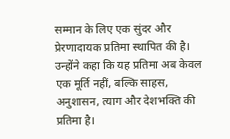सम्मान के लिए एक सुंदर और प्रेरणादायक प्रतिमा स्थापित की है। उन्होंने कहा कि यह प्रतिमा अब केवल एक मूर्ति नहीं, बल्कि साहस, अनुशासन, त्याग और देशभक्ति की प्रतिमा है।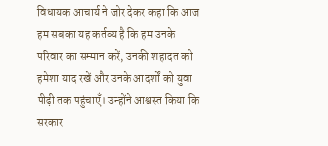विधायक आचार्य ने जोर देकर कहा कि आज हम सबका यह कर्तव्य है कि हम उनके परिवार का सम्मान करें, उनकी शहादत को हमेशा याद रखें और उनके आदर्शों को युवा पीढ़ी तक पहुंचाएँ। उन्होंने आश्वस्त किया कि सरकार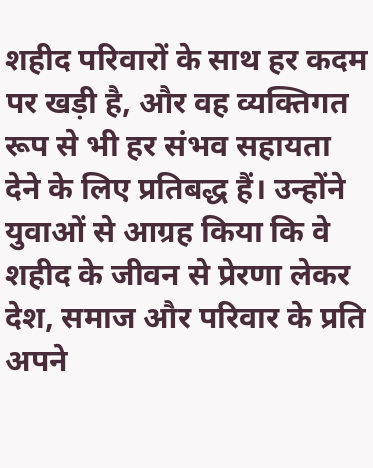शहीद परिवारों के साथ हर कदम पर खड़ी है, और वह व्यक्तिगत रूप से भी हर संभव सहायता देने के लिए प्रतिबद्ध हैं। उन्होंने युवाओं से आग्रह किया कि वे शहीद के जीवन से प्रेरणा लेकर देश, समाज और परिवार के प्रति अपने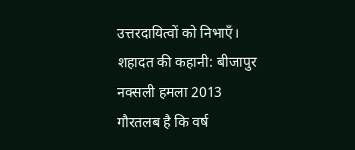उत्तरदायित्वों को निभाएँ।
शहादत की कहानी: बीजापुर नक्सली हमला 2013
गौरतलब है कि वर्ष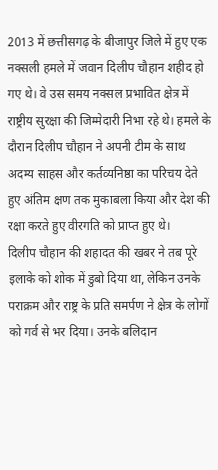2013 में छत्तीसगढ़ के बीजापुर जिले में हुए एक नक्सली हमले में जवान दिलीप चौहान शहीद हो गए थे। वे उस समय नक्सल प्रभावित क्षेत्र में राष्ट्रीय सुरक्षा की जिम्मेदारी निभा रहे थे। हमले के दौरान दिलीप चौहान ने अपनी टीम के साथ अदम्य साहस और कर्तव्यनिष्ठा का परिचय देते हुए अंतिम क्षण तक मुकाबला किया और देश की रक्षा करते हुए वीरगति को प्राप्त हुए थे।
दिलीप चौहान की शहादत की खबर ने तब पूरे इलाके को शोक में डुबो दिया था, लेकिन उनके पराक्रम और राष्ट्र के प्रति समर्पण ने क्षेत्र के लोगों को गर्व से भर दिया। उनके बलिदान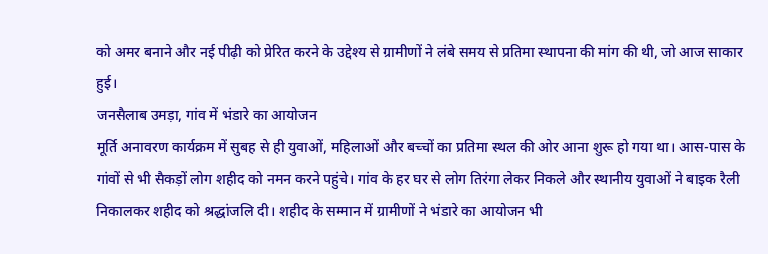को अमर बनाने और नई पीढ़ी को प्रेरित करने के उद्देश्य से ग्रामीणों ने लंबे समय से प्रतिमा स्थापना की मांग की थी, जो आज साकार हुई।
जनसैलाब उमड़ा, गांव में भंडारे का आयोजन
मूर्ति अनावरण कार्यक्रम में सुबह से ही युवाओं, महिलाओं और बच्चों का प्रतिमा स्थल की ओर आना शुरू हो गया था। आस-पास के गांवों से भी सैकड़ों लोग शहीद को नमन करने पहुंचे। गांव के हर घर से लोग तिरंगा लेकर निकले और स्थानीय युवाओं ने बाइक रैली निकालकर शहीद को श्रद्धांजलि दी। शहीद के सम्मान में ग्रामीणों ने भंडारे का आयोजन भी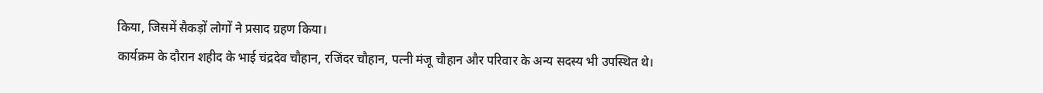किया, जिसमें सैकड़ों लोगों ने प्रसाद ग्रहण किया।
कार्यक्रम के दौरान शहीद के भाई चंद्रदेव चौहान, रजिंदर चौहान, पत्नी मंजू चौहान और परिवार के अन्य सदस्य भी उपस्थित थे।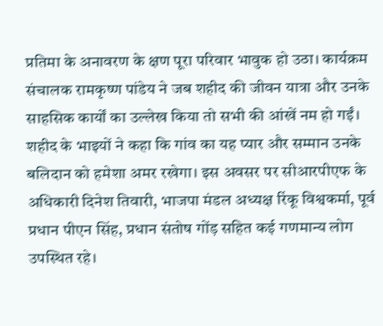प्रतिमा के अनावरण के क्षण पूरा परिवार भावुक हो उठा। कार्यक्रम संचालक रामकृष्ण पांडेय ने जब शहीद की जीवन यात्रा और उनके साहसिक कार्यों का उल्लेख किया तो सभी की आंखें नम हो गईं।
शहीद के भाइयों ने कहा कि गांव का यह प्यार और सम्मान उनके बलिदान को हमेशा अमर रखेगा। इस अवसर पर सीआरपीएफ के अधिकारी दिनेश तिवारी, भाजपा मंडल अध्यक्ष रिंकू विश्वकर्मा, पूर्व प्रधान पीएन सिंह, प्रधान संतोष गोंड़ सहित कई गणमान्य लोग उपस्थित रहे।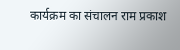कार्यक्रम का संचालन राम प्रकाश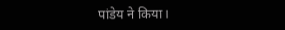पांडेय ने किया।